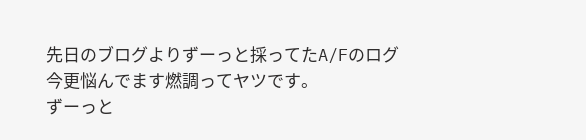先日のブログよりずーっと採ってたA/Fのログ
今更悩んでます燃調ってヤツです。
ずーっと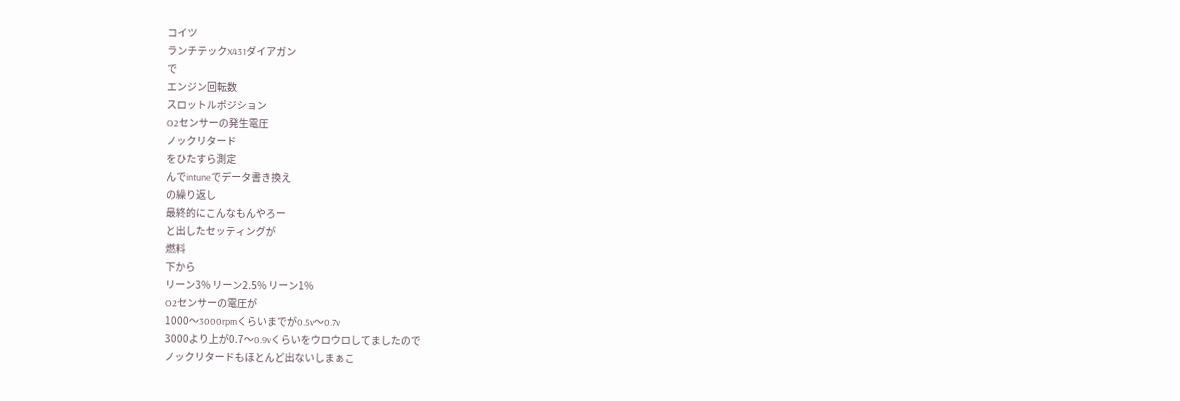コイツ
ランチテックX431ダイアガン
で
エンジン回転数
スロットルポジション
O2センサーの発生電圧
ノックリタード
をひたすら測定
んでintuneでデータ書き換え
の繰り返し
最終的にこんなもんやろー
と出したセッティングが
燃料
下から
リーン3% リーン2.5% リーン1%
O2センサーの電圧が
1000〜3000rpmくらいまでが0.5v〜0.7v
3000より上が0.7〜0.9vくらいをウロウロしてましたので
ノックリタードもほとんど出ないしまぁこ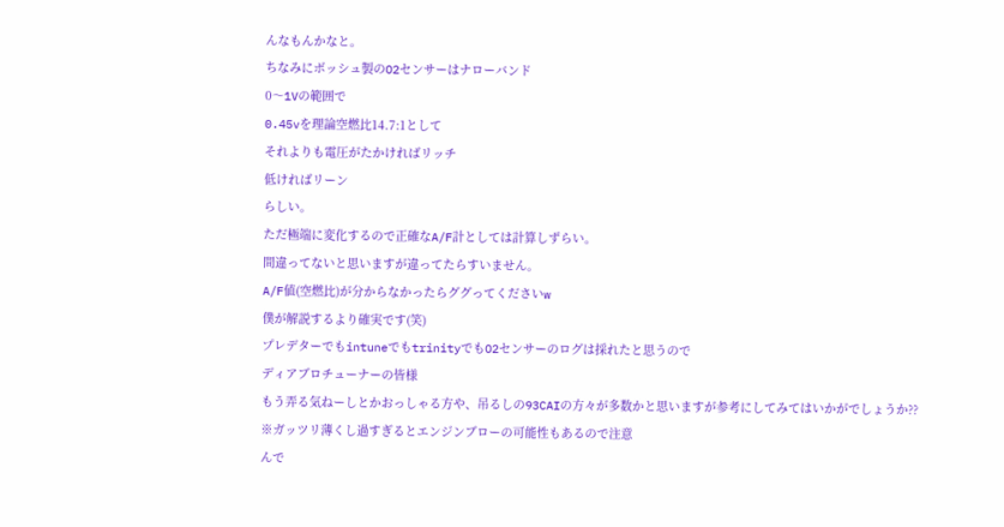んなもんかなと。
ちなみにボッシュ製のO2センサーはナローバンド
0〜1Vの範囲で
0.45vを理論空燃比14.7:1として
それよりも電圧がたかければリッチ
低ければリーン
らしい。
ただ極端に変化するので正確なA/F計としては計算しずらい。
間違ってないと思いますが違ってたらすいません。
A/F値(空燃比)が分からなかったらググってくださいw
僕が解説するより確実です(笑)
プレデターでもintuneでもtrinityでもO2センサーのログは採れたと思うので
ディアブロチューナーの皆様
もう弄る気ねーしとかおっしゃる方や、吊るしの93CAIの方々が多数かと思いますが参考にしてみてはいかがでしょうか??
※ガッツリ薄くし過すぎるとエンジンブローの可能性もあるので注意
んで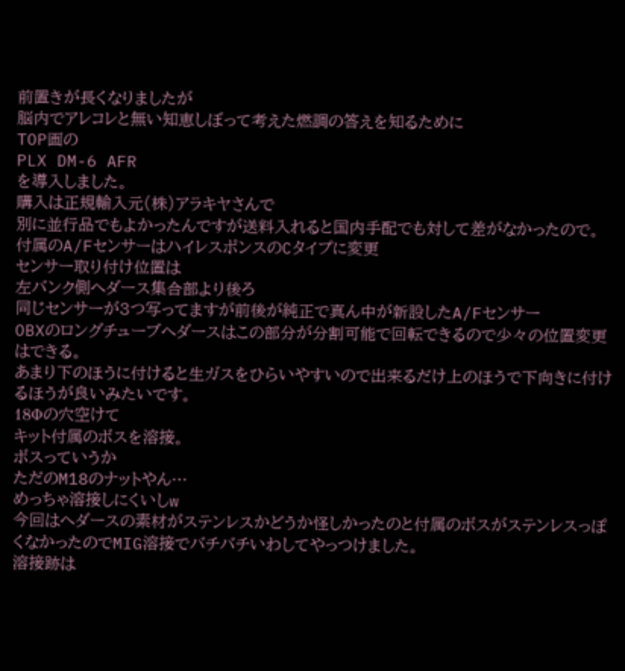前置きが長くなりましたが
脳内でアレコレと無い知恵しぼって考えた燃調の答えを知るために
TOP画の
PLX DM-6 AFR
を導入しました。
購入は正規輸入元(株)アラキヤさんで
別に並行品でもよかったんですが送料入れると国内手配でも対して差がなかったので。
付属のA/FセンサーはハイレスポンスのCタイプに変更
センサー取り付け位置は
左バンク側へダース集合部より後ろ
同じセンサーが3つ写ってますが前後が純正で真ん中が新設したA/Fセンサー
OBXのロングチューブへダースはこの部分が分割可能で回転できるので少々の位置変更はできる。
あまり下のほうに付けると生ガスをひらいやすいので出来るだけ上のほうで下向きに付けるほうが良いみたいです。
18Φの穴空けて
キット付属のボスを溶接。
ボスっていうか
ただのM18のナットやん…
めっちゃ溶接しにくいしw
今回はへダースの素材がステンレスかどうか怪しかったのと付属のボスがステンレスっぽくなかったのでMIG溶接でバチバチいわしてやっつけました。
溶接跡は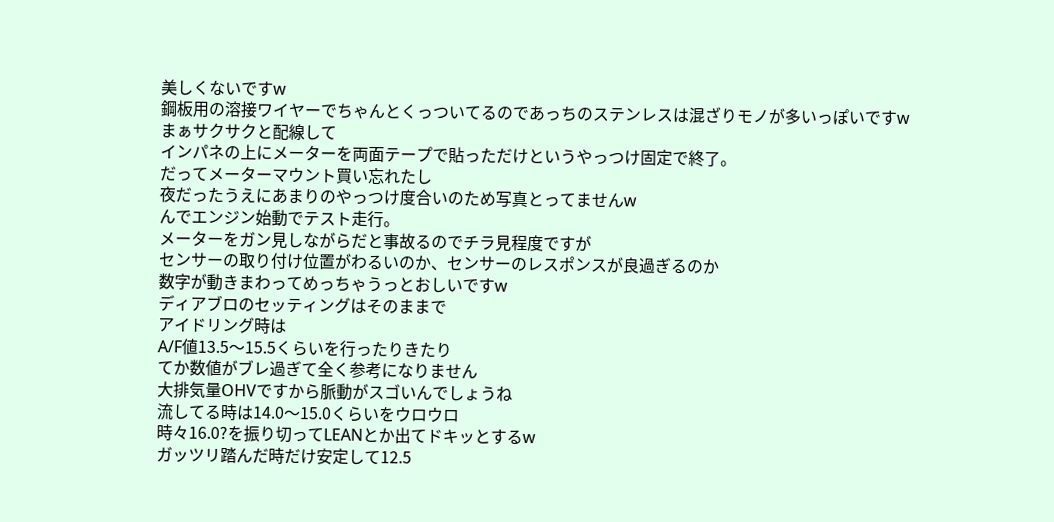美しくないですw
鋼板用の溶接ワイヤーでちゃんとくっついてるのであっちのステンレスは混ざりモノが多いっぽいですw
まぁサクサクと配線して
インパネの上にメーターを両面テープで貼っただけというやっつけ固定で終了。
だってメーターマウント買い忘れたし
夜だったうえにあまりのやっつけ度合いのため写真とってませんw
んでエンジン始動でテスト走行。
メーターをガン見しながらだと事故るのでチラ見程度ですが
センサーの取り付け位置がわるいのか、センサーのレスポンスが良過ぎるのか
数字が動きまわってめっちゃうっとおしいですw
ディアブロのセッティングはそのままで
アイドリング時は
A/F値13.5〜15.5くらいを行ったりきたり
てか数値がブレ過ぎて全く参考になりません
大排気量OHVですから脈動がスゴいんでしょうね
流してる時は14.0〜15.0くらいをウロウロ
時々16.0?を振り切ってLEANとか出てドキッとするw
ガッツリ踏んだ時だけ安定して12.5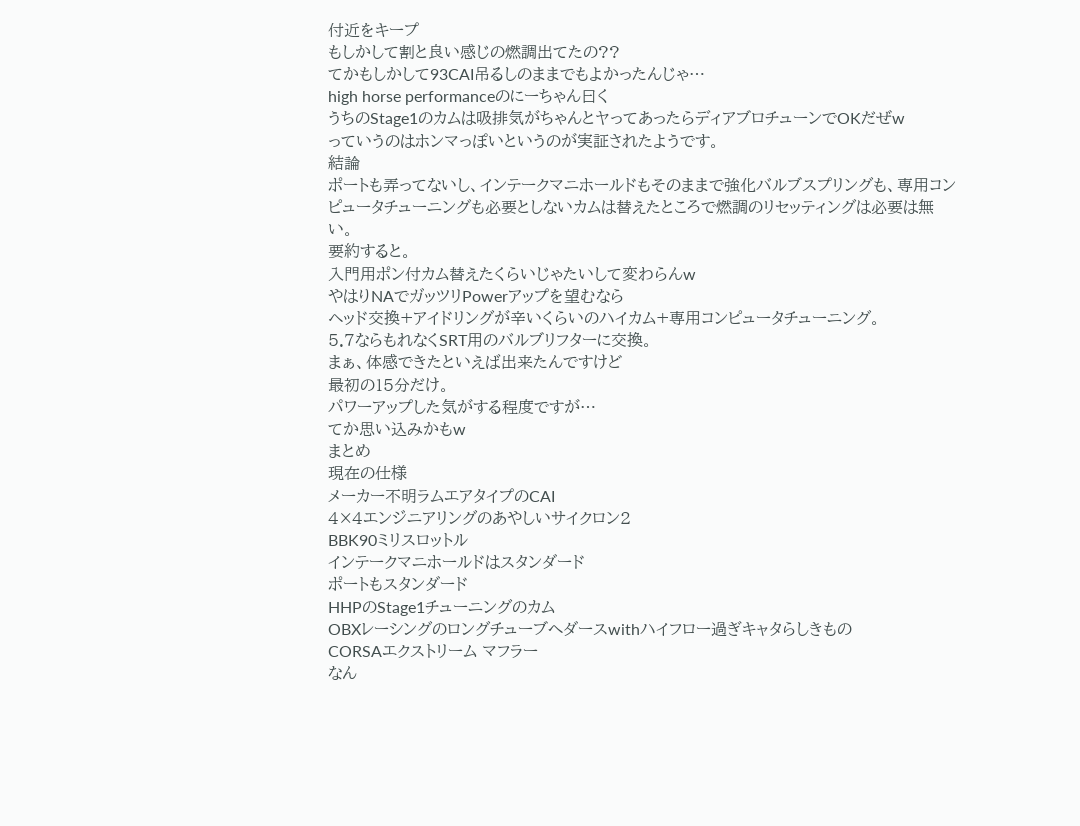付近をキープ
もしかして割と良い感じの燃調出てたの??
てかもしかして93CAI吊るしのままでもよかったんじゃ…
high horse performanceのにーちゃん曰く
うちのStage1のカムは吸排気がちゃんとヤってあったらディアブロチューンでOKだぜw
っていうのはホンマっぽいというのが実証されたようです。
結論
ポートも弄ってないし、インテークマニホールドもそのままで強化バルブスプリングも、専用コンピュータチューニングも必要としないカムは替えたところで燃調のリセッティングは必要は無い。
要約すると。
入門用ポン付カム替えたくらいじゃたいして変わらんw
やはりNAでガッツリPowerアップを望むなら
ヘッド交換+アイドリングが辛いくらいのハイカム+専用コンピュータチューニング。
5.7ならもれなくSRT用のバルブリフターに交換。
まぁ、体感できたといえば出来たんですけど
最初の15分だけ。
パワーアップした気がする程度ですが…
てか思い込みかもw
まとめ
現在の仕様
メーカー不明ラムエアタイプのCAI
4×4エンジニアリングのあやしいサイクロン2
BBK90ミリスロットル
インテークマニホールドはスタンダード
ポートもスタンダード
HHPのStage1チューニングのカム
OBXレーシングのロングチューブへダースwithハイフロー過ぎキャタらしきもの
CORSAエクストリーム マフラー
なん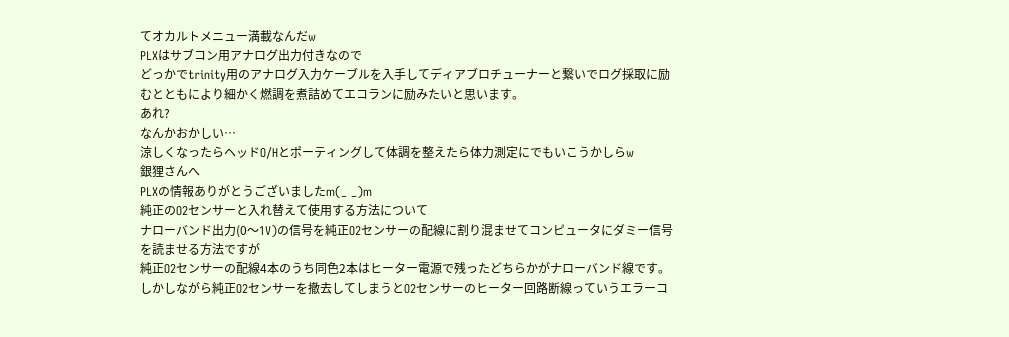てオカルトメニュー満載なんだw
PLXはサブコン用アナログ出力付きなので
どっかでtrinity用のアナログ入力ケーブルを入手してディアブロチューナーと繋いでログ採取に励むとともにより細かく燃調を煮詰めてエコランに励みたいと思います。
あれ?
なんかおかしい…
涼しくなったらヘッドO/Hとポーティングして体調を整えたら体力測定にでもいこうかしらw
銀狸さんへ
PLXの情報ありがとうございましたm(_ _)m
純正のO2センサーと入れ替えて使用する方法について
ナローバンド出力(0〜1V)の信号を純正O2センサーの配線に割り混ませてコンピュータにダミー信号を読ませる方法ですが
純正O2センサーの配線4本のうち同色2本はヒーター電源で残ったどちらかがナローバンド線です。
しかしながら純正O2センサーを撤去してしまうとO2センサーのヒーター回路断線っていうエラーコ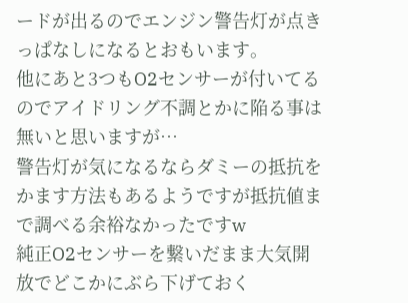ードが出るのでエンジン警告灯が点きっぱなしになるとおもいます。
他にあと3つもO2センサーが付いてるのでアイドリング不調とかに陥る事は無いと思いますが…
警告灯が気になるならダミーの抵抗をかます方法もあるようですが抵抗値まで調べる余裕なかったですw
純正O2センサーを繋いだまま大気開放でどこかにぶら下げておく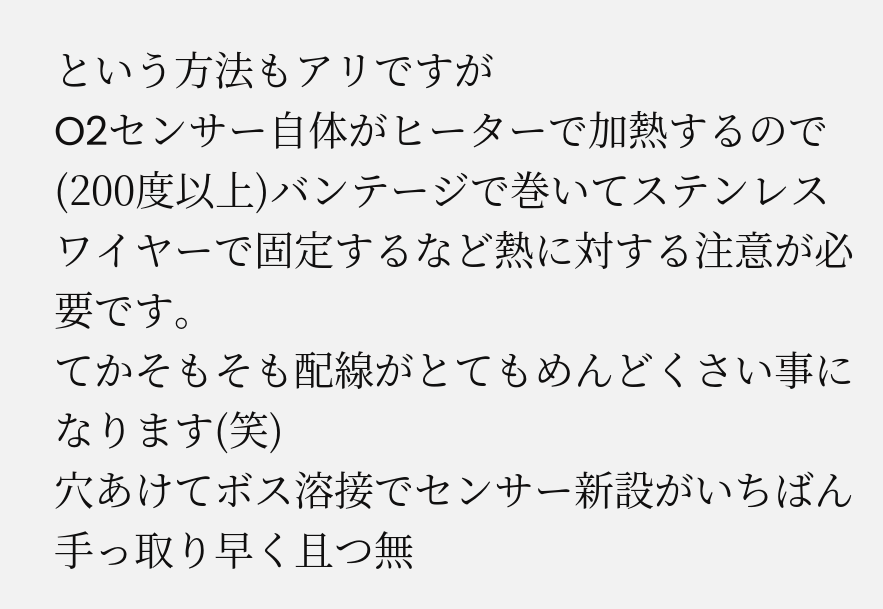という方法もアリですが
O2センサー自体がヒーターで加熱するので(200度以上)バンテージで巻いてステンレスワイヤーで固定するなど熱に対する注意が必要です。
てかそもそも配線がとてもめんどくさい事になります(笑)
穴あけてボス溶接でセンサー新設がいちばん手っ取り早く且つ無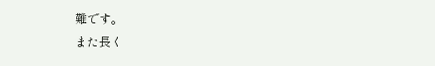難です。
また長く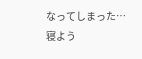なってしまった…
寝よう